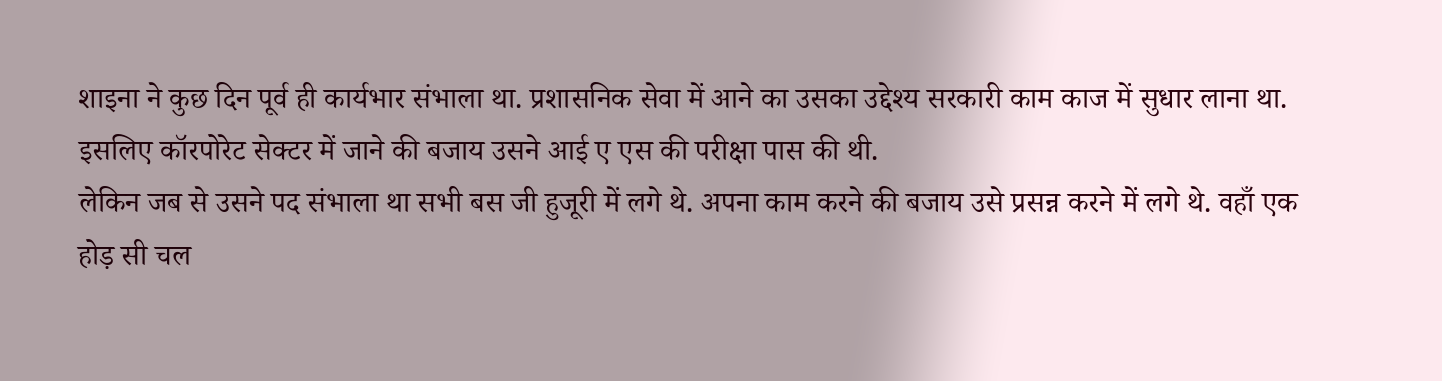शाइना ने कुछ दिन पूर्व ही कार्यभार संभाला था. प्रशासनिक सेवा में आने का उसका उद्देश्य सरकारी काम काज में सुधार लाना था. इसलिए कॉरपोरेट सेक्टर में जाने की बजाय उसने आई ए एस की परीक्षा पास की थी.
लेकिन जब से उसने पद संभाला था सभी बस जी हुजूरी में लगे थे. अपना काम करने की बजाय उसे प्रसन्न करने में लगे थे. वहाँ एक होड़ सी चल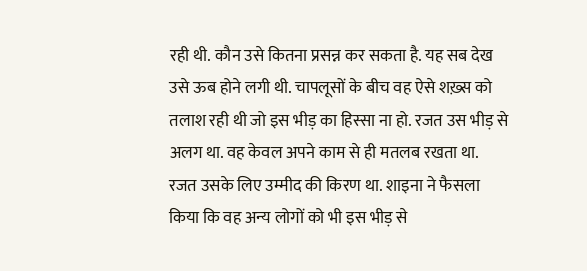रही थी. कौन उसे कितना प्रसन्न कर सकता है. यह सब देख उसे ऊब होने लगी थी. चापलूसों के बीच वह ऐसे शख़्स को तलाश रही थी जो इस भीड़ का हिस्सा ना हो. रजत उस भीड़ से अलग था. वह केवल अपने काम से ही मतलब रखता था.
रजत उसके लिए उम्मीद की किरण था. शाइना ने फैसला किया कि वह अन्य लोगों को भी इस भीड़ से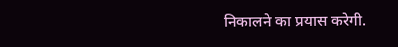निकालने का प्रयास करेगी.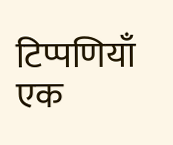टिप्पणियाँ
एक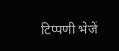टिप्पणी भेजें